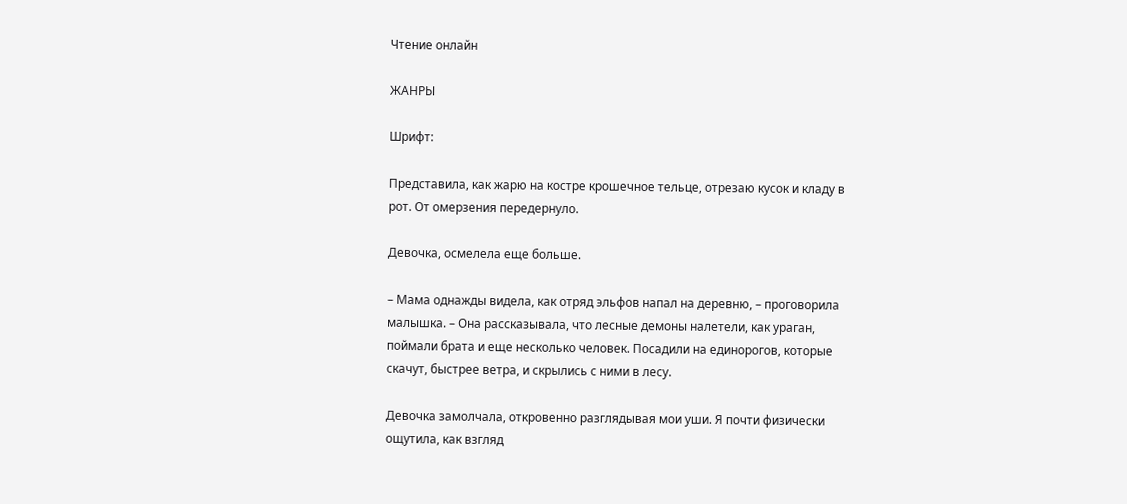Чтение онлайн

ЖАНРЫ

Шрифт:

Представила, как жарю на костре крошечное тельце, отрезаю кусок и кладу в рот. От омерзения передернуло.

Девочка, осмелела еще больше.

– Мама однажды видела, как отряд эльфов напал на деревню, – проговорила малышка. – Она рассказывала, что лесные демоны налетели, как ураган, поймали брата и еще несколько человек. Посадили на единорогов, которые скачут, быстрее ветра, и скрылись с ними в лесу.

Девочка замолчала, откровенно разглядывая мои уши. Я почти физически ощутила, как взгляд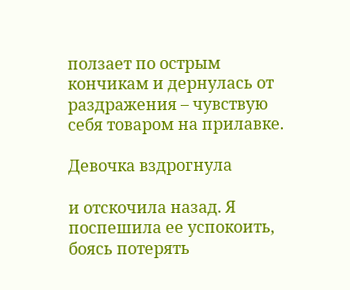ползает по острым кончикам и дернулась от раздражения – чувствую себя товаром на прилавке.

Девочка вздрогнула

и отскочила назад. Я поспешила ее успокоить, боясь потерять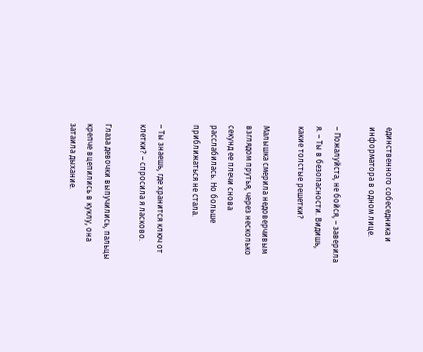единственного собеседника и информатора в одном лице.

– Пожалуйста, не бойся, – заверила я. – Ты в безопасности. Видишь, какие толстые решетки?

Малышка смерила недоверчивым взглядом прутья, через несколько секунд ее плечи снова расслабилась. Но больше приближаться не стала.

– Ты знаешь, где хранится ключ от клетки? – спросила я ласково.

Глаза девочки выпучились, пальцы крепче вцепились в куклу, она затаила дыхание.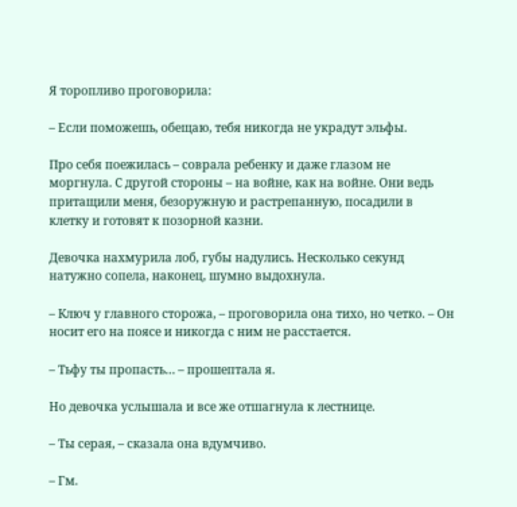Я торопливо проговорила:

– Если поможешь, обещаю, тебя никогда не украдут эльфы.

Про себя поежилась – соврала ребенку и даже глазом не моргнула. С другой стороны – на войне, как на войне. Они ведь притащили меня, безоружную и растрепанную, посадили в клетку и готовят к позорной казни.

Девочка нахмурила лоб, губы надулись. Несколько секунд натужно сопела, наконец, шумно выдохнула.

– Ключ у главного сторожа, – проговорила она тихо, но четко. – Он носит его на поясе и никогда с ним не расстается.

– Тьфу ты пропасть… – прошептала я.

Но девочка услышала и все же отшагнула к лестнице.

– Ты серая, – сказала она вдумчиво.

– Гм.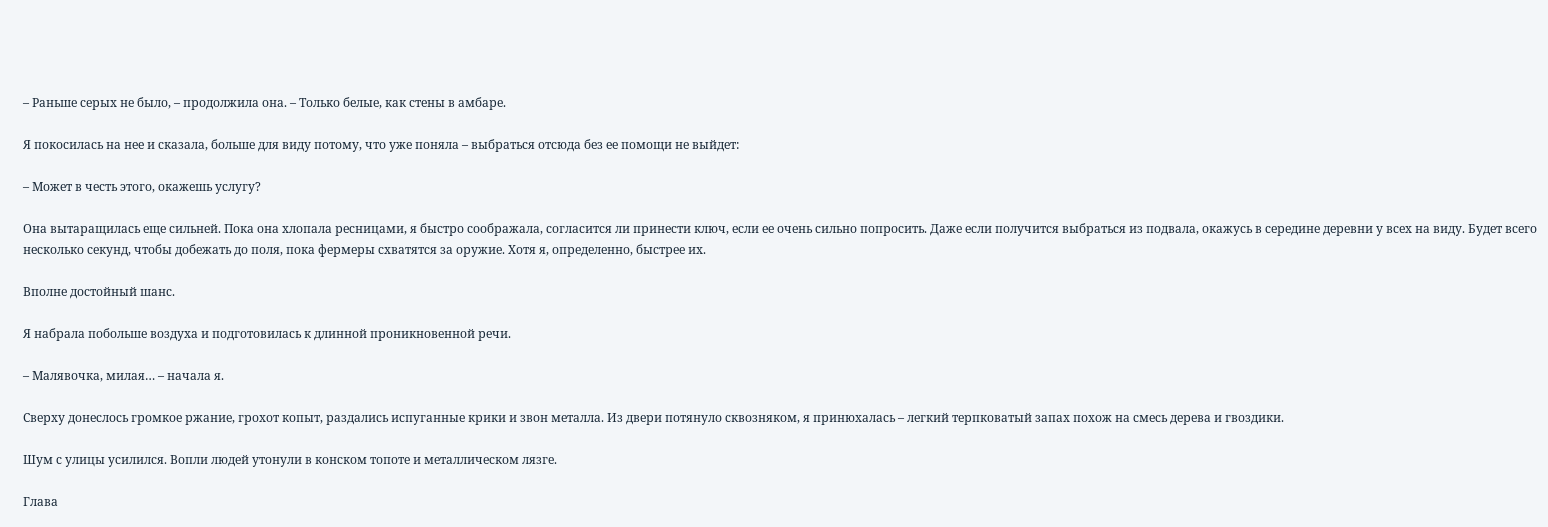– Раньше серых не было, – продолжила она. – Только белые, как стены в амбаре.

Я покосилась на нее и сказала, больше для виду потому, что уже поняла – выбраться отсюда без ее помощи не выйдет:

– Может в честь этого, окажешь услугу?

Она вытаращилась еще сильней. Пока она хлопала ресницами, я быстро соображала, согласится ли принести ключ, если ее очень сильно попросить. Даже если получится выбраться из подвала, окажусь в середине деревни у всех на виду. Будет всего несколько секунд, чтобы добежать до поля, пока фермеры схватятся за оружие. Хотя я, определенно, быстрее их.

Вполне достойный шанс.

Я набрала побольше воздуха и подготовилась к длинной проникновенной речи.

– Малявочка, милая… – начала я.

Сверху донеслось громкое ржание, грохот копыт, раздались испуганные крики и звон металла. Из двери потянуло сквозняком, я принюхалась – легкий терпковатый запах похож на смесь дерева и гвоздики.

Шум с улицы усилился. Вопли людей утонули в конском топоте и металлическом лязге.

Глава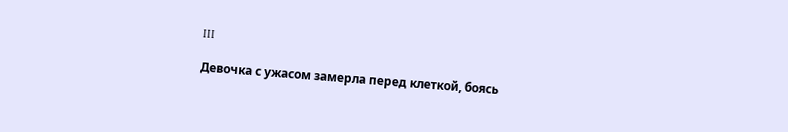III

Девочка с ужасом замерла перед клеткой, боясь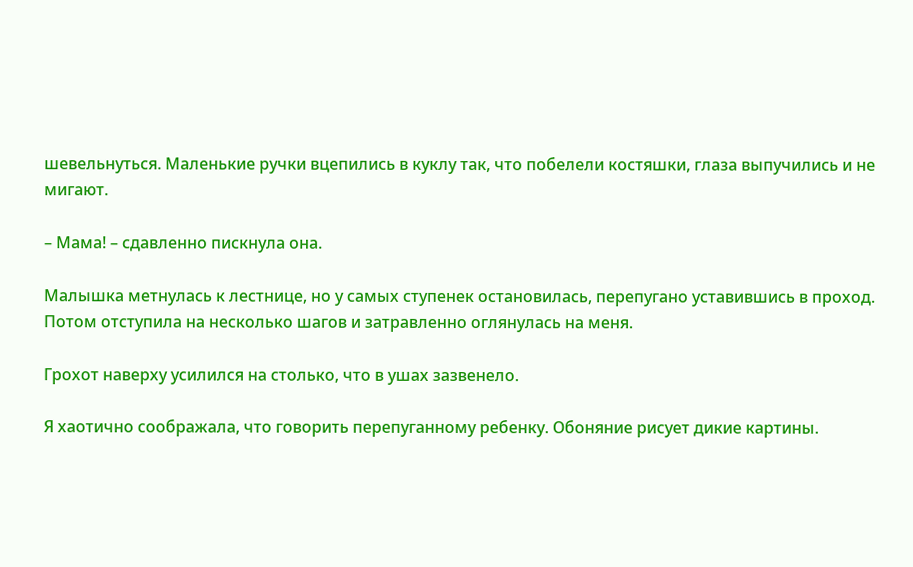шевельнуться. Маленькие ручки вцепились в куклу так, что побелели костяшки, глаза выпучились и не мигают.

– Мама! – сдавленно пискнула она.

Малышка метнулась к лестнице, но у самых ступенек остановилась, перепугано уставившись в проход. Потом отступила на несколько шагов и затравленно оглянулась на меня.

Грохот наверху усилился на столько, что в ушах зазвенело.

Я хаотично соображала, что говорить перепуганному ребенку. Обоняние рисует дикие картины.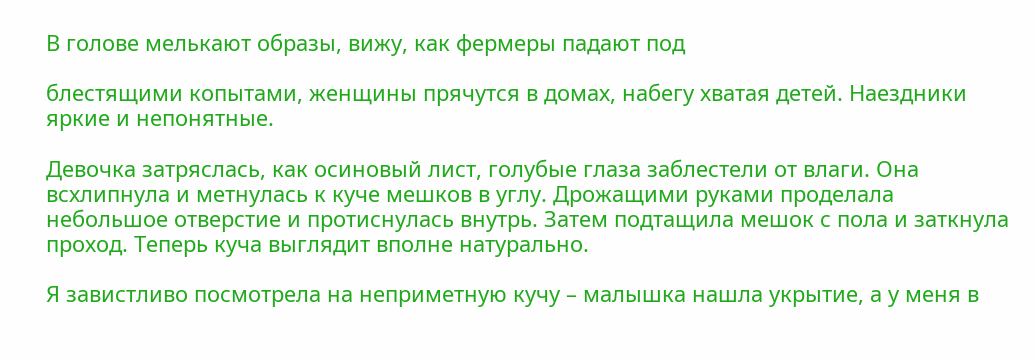В голове мелькают образы, вижу, как фермеры падают под

блестящими копытами, женщины прячутся в домах, набегу хватая детей. Наездники яркие и непонятные.

Девочка затряслась, как осиновый лист, голубые глаза заблестели от влаги. Она всхлипнула и метнулась к куче мешков в углу. Дрожащими руками проделала небольшое отверстие и протиснулась внутрь. Затем подтащила мешок с пола и заткнула проход. Теперь куча выглядит вполне натурально.

Я завистливо посмотрела на неприметную кучу – малышка нашла укрытие, а у меня в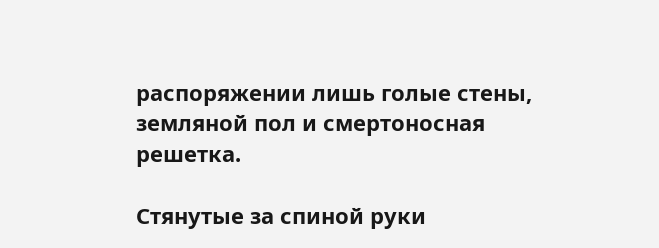распоряжении лишь голые стены, земляной пол и смертоносная решетка.

Стянутые за спиной руки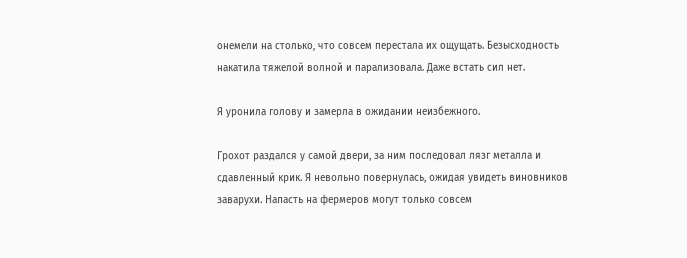онемели на столько, что совсем перестала их ощущать. Безысходность накатила тяжелой волной и парализовала. Даже встать сил нет.

Я уронила голову и замерла в ожидании неизбежного.

Грохот раздался у самой двери, за ним последовал лязг металла и сдавленный крик. Я невольно повернулась, ожидая увидеть виновников заварухи. Напасть на фермеров могут только совсем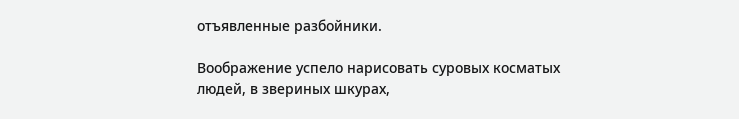отъявленные разбойники.

Воображение успело нарисовать суровых косматых людей, в звериных шкурах,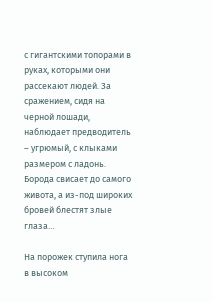с гигантскими топорами в руках, которыми они рассекают людей. За сражением, сидя на черной лошади, наблюдает предводитель – угрюмый, с клыками размером с ладонь. Борода свисает до самого живота, а из-под широких бровей блестят злые глаза…

На порожек ступила нога в высоком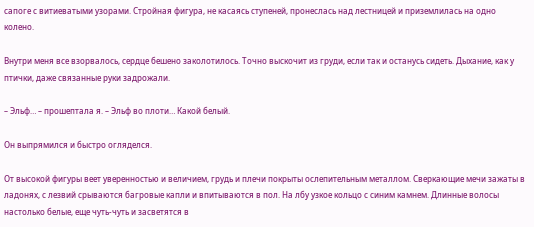сапоге с витиеватыми узорами. Стройная фигура, не касаясь ступеней, пронеслась над лестницей и приземлилась на одно колено.

Внутри меня все взорвалось, сердце бешено заколотилось. Точно выскочит из груди, если так и останусь сидеть. Дыхание, как у птички, даже связанные руки задрожали.

– Эльф… – прошептала я. – Эльф во плоти… Какой белый.

Он выпрямился и быстро огляделся.

От высокой фигуры веет уверенностью и величием, грудь и плечи покрыты ослепительным металлом. Сверкающие мечи зажаты в ладонях, с лезвий срываются багровые капли и впитываются в пол. На лбу узкое кольцо с синим камнем. Длинные волосы настолько белые, еще чуть-чуть и засветятся в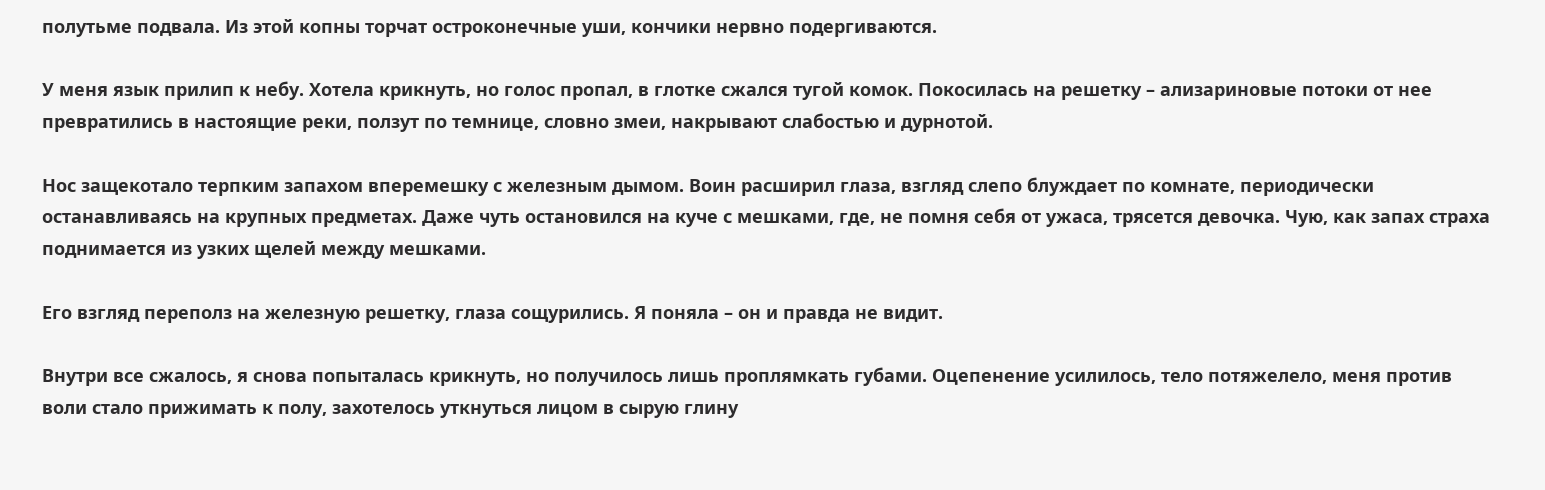полутьме подвала. Из этой копны торчат остроконечные уши, кончики нервно подергиваются.

У меня язык прилип к небу. Хотела крикнуть, но голос пропал, в глотке сжался тугой комок. Покосилась на решетку – ализариновые потоки от нее превратились в настоящие реки, ползут по темнице, словно змеи, накрывают слабостью и дурнотой.

Нос защекотало терпким запахом вперемешку с железным дымом. Воин расширил глаза, взгляд слепо блуждает по комнате, периодически останавливаясь на крупных предметах. Даже чуть остановился на куче с мешками, где, не помня себя от ужаса, трясется девочка. Чую, как запах страха поднимается из узких щелей между мешками.

Его взгляд переполз на железную решетку, глаза сощурились. Я поняла – он и правда не видит.

Внутри все сжалось, я снова попыталась крикнуть, но получилось лишь проплямкать губами. Оцепенение усилилось, тело потяжелело, меня против воли стало прижимать к полу, захотелось уткнуться лицом в сырую глину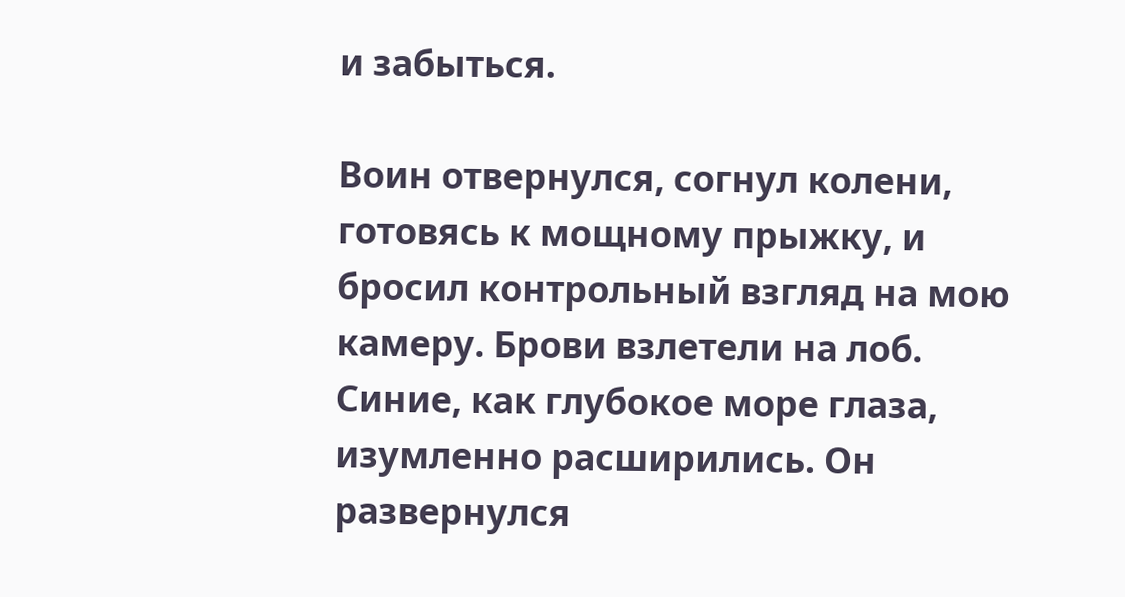и забыться.

Воин отвернулся, согнул колени, готовясь к мощному прыжку, и бросил контрольный взгляд на мою камеру. Брови взлетели на лоб. Синие, как глубокое море глаза, изумленно расширились. Он развернулся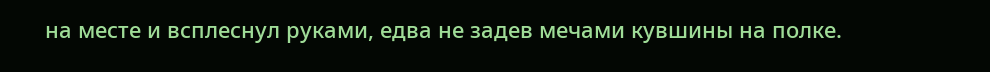на месте и всплеснул руками, едва не задев мечами кувшины на полке.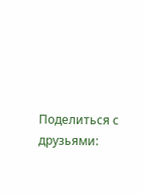Поделиться с друзьями: